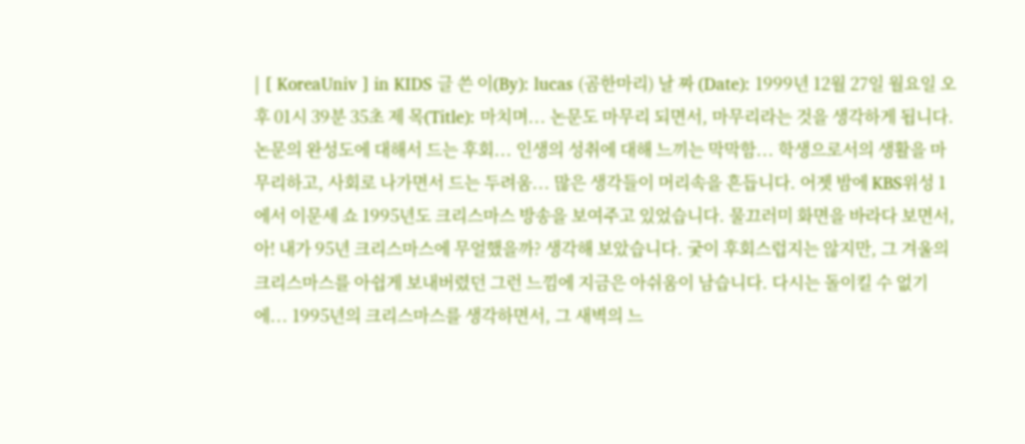| [ KoreaUniv ] in KIDS 글 쓴 이(By): lucas (곰한마리) 날 짜 (Date): 1999년 12월 27일 월요일 오후 01시 39분 35초 제 목(Title): 마치며... 논문도 마무리 되면서, 마무리라는 것을 생각하게 됩니다. 논문의 완성도에 대해서 드는 후회... 인생의 성취에 대해 느끼는 막막함... 학생으로서의 생활을 마무리하고, 사회로 나가면서 드는 두려움... 많은 생각들이 머리속을 흔듭니다. 어젯 밤에 KBS위성 1에서 이문세 쇼 1995년도 크리스마스 방송을 보여주고 있었습니다. 물끄러미 화면을 바라다 보면서, 아! 내가 95년 크리스마스에 무얼했을까? 생각해 보았습니다. 궃이 후회스럽지는 않지만, 그 겨울의 크리스마스를 아쉽게 보내버렸던 그런 느낌에 지금은 아쉬움이 남습니다. 다시는 돌이킬 수 없기에... 1995년의 크리스마스를 생각하면서, 그 새벽의 느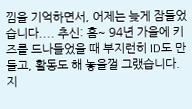낌을 기억하면서, 어제는 늦게 잠들었습니다.... 추신: 흠~ 94년 가을에 키즈를 드나들었을 때 부지런히 ID도 만들고, 활동도 해 놓을껄 그랬습니다. 지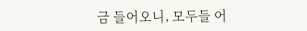금 들어오니, 모두들 어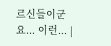르신들이군요... 이런... |